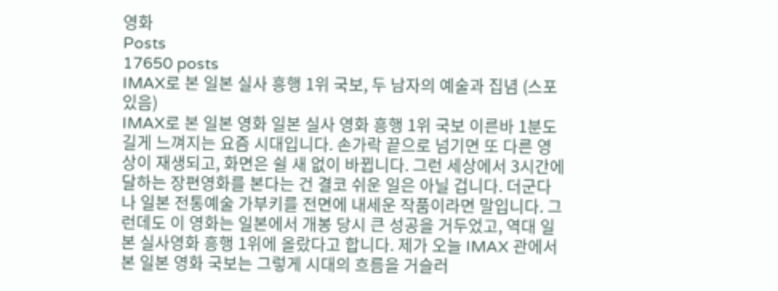영화
Posts
17650 posts
IMAX로 본 일본 실사 흥행 1위 국보, 두 남자의 예술과 집념 (스포 있음)
IMAX로 본 일본 영화 일본 실사 영화 흥행 1위 국보 이른바 1분도 길게 느껴지는 요즘 시대입니다. 손가락 끝으로 넘기면 또 다른 영상이 재생되고, 화면은 쉴 새 없이 바뀝니다. 그런 세상에서 3시간에 달하는 장편영화를 본다는 건 결코 쉬운 일은 아닐 겁니다. 더군다나 일본 전통예술 가부키를 전면에 내세운 작품이라면 말입니다. 그런데도 이 영화는 일본에서 개봉 당시 큰 성공을 거두었고, 역대 일본 실사영화 흥행 1위에 올랐다고 합니다. 제가 오늘 IMAX 관에서 본 일본 영화 국보는 그렇게 시대의 흐름을 거슬러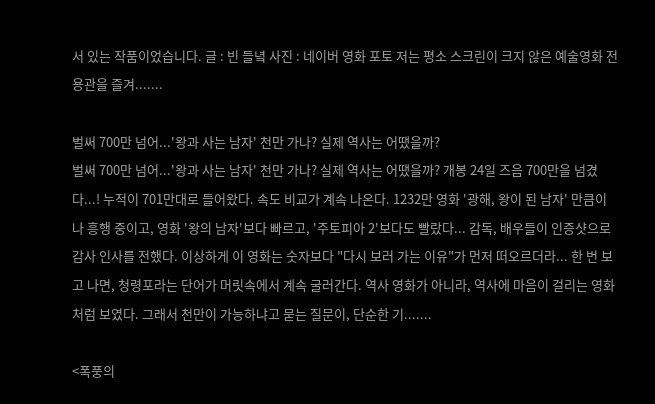서 있는 작품이었습니다. 글 : 빈 들녘 사진 : 네이버 영화 포토 저는 평소 스크린이 크지 않은 예술영화 전용관을 즐겨.......

벌써 700만 넘어...'왕과 사는 남자' 천만 가나? 실제 역사는 어땠을까?
벌써 700만 넘어...'왕과 사는 남자' 천만 가나? 실제 역사는 어땠을까? 개봉 24일 즈음 700만을 넘겼다...! 누적이 701만대로 들어왔다. 속도 비교가 계속 나온다. 1232만 영화 '광해, 왕이 된 남자' 만큼이나 흥행 중이고, 영화 '왕의 남자'보다 빠르고, '주토피아 2'보다도 빨랐다... 감독, 배우들이 인증샷으로 감사 인사를 전했다. 이상하게 이 영화는 숫자보다 "다시 보러 가는 이유"가 먼저 떠오르더라... 한 번 보고 나면, 청령포라는 단어가 머릿속에서 계속 굴러간다. 역사 영화가 아니라, 역사에 마음이 걸리는 영화처럼 보였다. 그래서 천만이 가능하냐고 묻는 질문이, 단순한 기.......

<폭풍의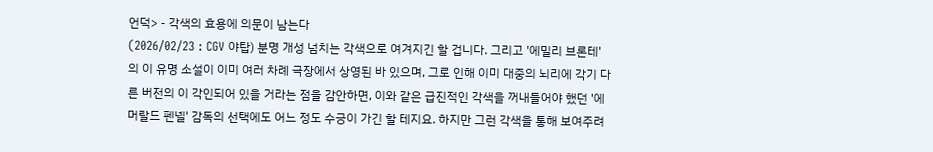언덕> - 각색의 효용에 의문이 남는다
(2026/02/23 : CGV 야탑) 분명 개성 넘치는 각색으로 여겨지긴 할 겁니다. 그리고 '에밀리 브론테'의 이 유명 소설이 이미 여러 차례 극장에서 상영된 바 있으며, 그로 인해 이미 대중의 뇌리에 각기 다른 버전의 이 각인되어 있을 거라는 점을 감안하면, 이와 같은 급진적인 각색을 꺼내들어야 했던 '에머랄드 펜넬' 감독의 선택에도 어느 정도 수긍이 가긴 할 테지요. 하지만 그런 각색을 통해 보여주려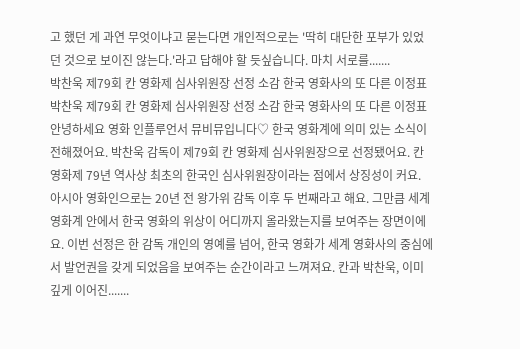고 했던 게 과연 무엇이냐고 묻는다면 개인적으로는 '딱히 대단한 포부가 있었던 것으로 보이진 않는다.'라고 답해야 할 듯싶습니다. 마치 서로를.......
박찬욱 제79회 칸 영화제 심사위원장 선정 소감 한국 영화사의 또 다른 이정표
박찬욱 제79회 칸 영화제 심사위원장 선정 소감 한국 영화사의 또 다른 이정표 안녕하세요 영화 인플루언서 뮤비뮤입니다♡ 한국 영화계에 의미 있는 소식이 전해졌어요. 박찬욱 감독이 제79회 칸 영화제 심사위원장으로 선정됐어요. 칸 영화제 79년 역사상 최초의 한국인 심사위원장이라는 점에서 상징성이 커요. 아시아 영화인으로는 20년 전 왕가위 감독 이후 두 번째라고 해요. 그만큼 세계 영화계 안에서 한국 영화의 위상이 어디까지 올라왔는지를 보여주는 장면이에요. 이번 선정은 한 감독 개인의 영예를 넘어, 한국 영화가 세계 영화사의 중심에서 발언권을 갖게 되었음을 보여주는 순간이라고 느껴져요. 칸과 박찬욱, 이미 깊게 이어진.......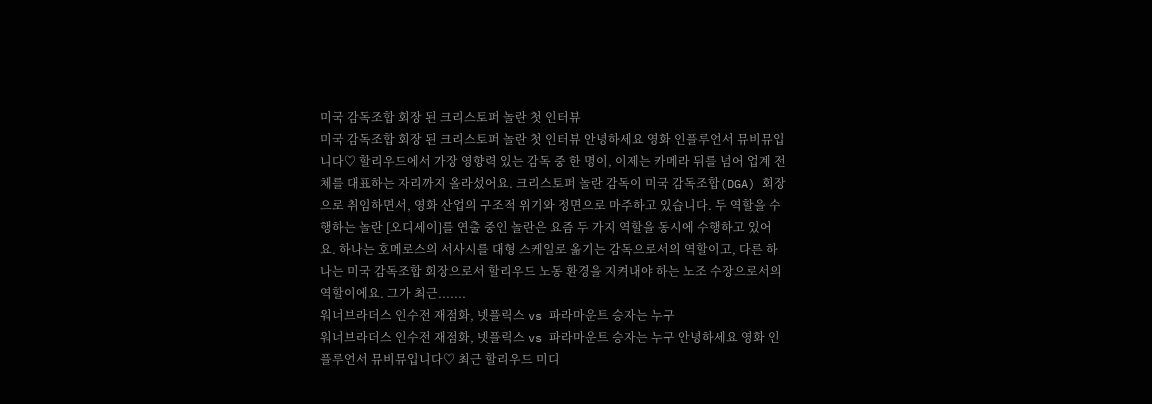미국 감독조합 회장 된 크리스토퍼 놀란 첫 인터뷰
미국 감독조합 회장 된 크리스토퍼 놀란 첫 인터뷰 안녕하세요 영화 인플루언서 뮤비뮤입니다♡ 할리우드에서 가장 영향력 있는 감독 중 한 명이, 이제는 카메라 뒤를 넘어 업계 전체를 대표하는 자리까지 올라섰어요. 크리스토퍼 놀란 감독이 미국 감독조합(DGA) 회장으로 취임하면서, 영화 산업의 구조적 위기와 정면으로 마주하고 있습니다. 두 역할을 수행하는 놀란 [오디세이]를 연출 중인 놀란은 요즘 두 가지 역할을 동시에 수행하고 있어요. 하나는 호메로스의 서사시를 대형 스케일로 옮기는 감독으로서의 역할이고, 다른 하나는 미국 감독조합 회장으로서 할리우드 노동 환경을 지켜내야 하는 노조 수장으로서의 역할이에요. 그가 최근.......
워너브라더스 인수전 재점화, 넷플릭스 vs 파라마운트 승자는 누구
워너브라더스 인수전 재점화, 넷플릭스 vs 파라마운트 승자는 누구 안녕하세요 영화 인플루언서 뮤비뮤입니다♡ 최근 할리우드 미디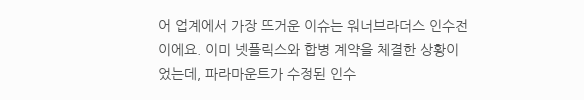어 업계에서 가장 뜨거운 이슈는 워너브라더스 인수전이에요. 이미 넷플릭스와 합병 계약을 체결한 상황이었는데, 파라마운트가 수정된 인수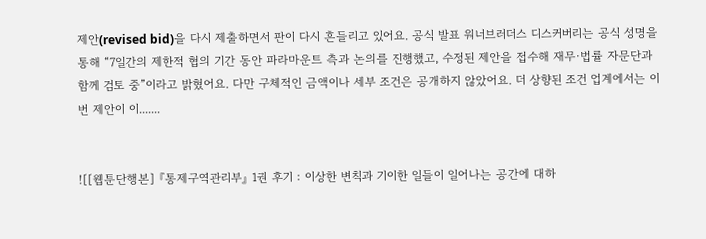제안(revised bid)을 다시 제출하면서 판이 다시 흔들리고 있어요. 공식 발표 워너브러더스 디스커버리는 공식 성명을 통해 “7일간의 제한적 협의 기간 동안 파라마운트 측과 논의를 진행했고, 수정된 제안을 접수해 재무·법률 자문단과 함께 검토 중”이라고 밝혔어요. 다만 구체적인 금액이나 세부 조건은 공개하지 않았어요. 더 상향된 조건 업계에서는 이번 제안이 이.......


![[웹툰단행본] 『통제구역관리부』 1권 후기 : 이상한 변칙과 기이한 일들이 일어나는 공간에 대하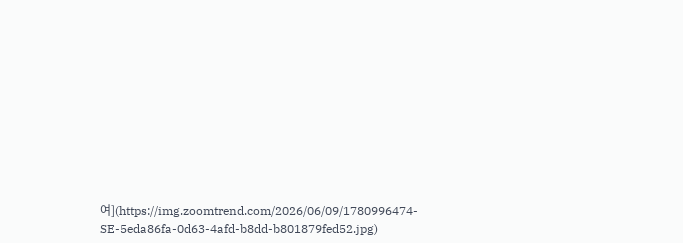여](https://img.zoomtrend.com/2026/06/09/1780996474-SE-5eda86fa-0d63-4afd-b8dd-b801879fed52.jpg)